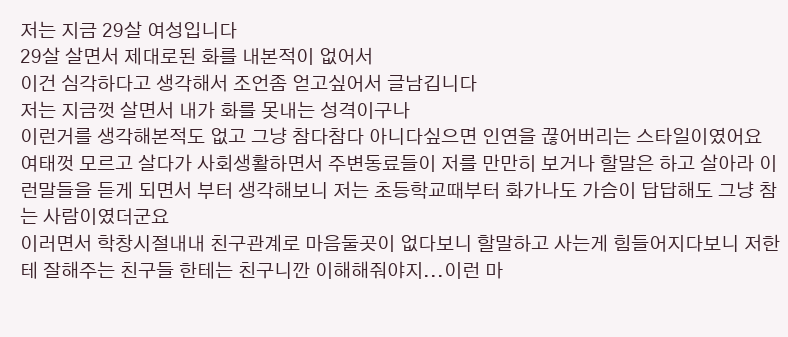저는 지금 29살 여성입니다
29살 살면서 제대로된 화를 내본적이 없어서
이건 심각하다고 생각해서 조언좀 얻고싶어서 글남깁니다
저는 지금껏 살면서 내가 화를 못내는 성격이구나
이런거를 생각해본적도 없고 그냥 참다참다 아니다싶으면 인연을 끊어버리는 스타일이였어요
여태껏 모르고 살다가 사회생활하면서 주변동료들이 저를 만만히 보거나 할말은 하고 살아라 이런말들을 듣게 되면서 부터 생각해보니 저는 초등학교때부터 화가나도 가슴이 답답해도 그냥 참는 사람이였더군요
이러면서 학창시절내내 친구관계로 마음둘곳이 없다보니 할말하고 사는게 힘들어지다보니 저한테 잘해주는 친구들 한테는 친구니깐 이해해줘야지...이런 마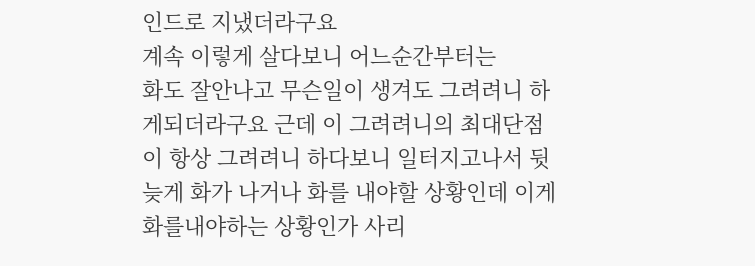인드로 지냈더라구요
계속 이렇게 살다보니 어느순간부터는
화도 잘안나고 무슨일이 생겨도 그려려니 하게되더라구요 근데 이 그려려니의 최대단점이 항상 그려려니 하다보니 일터지고나서 뒷늦게 화가 나거나 화를 내야할 상황인데 이게 화를내야하는 상황인가 사리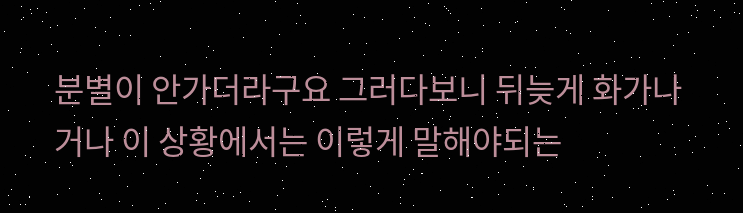분별이 안가더라구요 그러다보니 뒤늦게 화가나거나 이 상황에서는 이렇게 말해야되는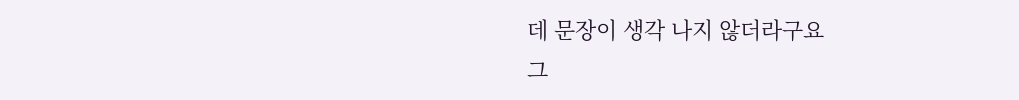데 문장이 생각 나지 않더라구요
그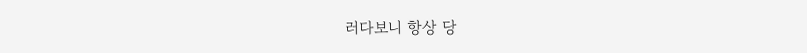러다보니 항상 당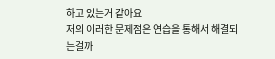하고 있는거 같아요
저의 이러한 문제점은 연습을 통해서 해결되는걸까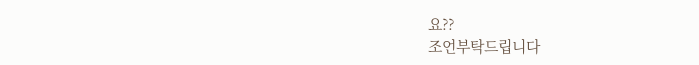요??
조언부탁드립니다